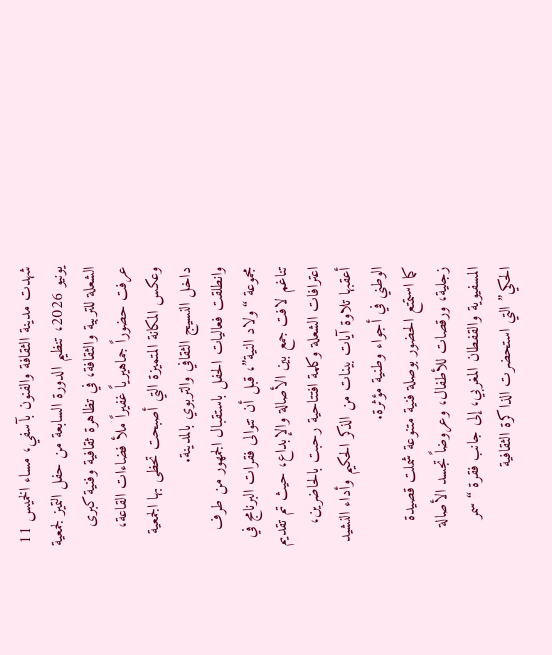شهدت مدينة الثقافة والفنون بآسفي، مساء الخميس 11 يونيو 2026، تنظيم الدورة السابعة من حفل التميز لجمعية الشعلة للتربية والثقافة، في تظاهرة ثقافية وفنية كبرى عرفت حضوراً جماهيرياً غفيراً ملأ فضاءات القاعة، وعكس المكانة المتميزة التي أصبحت تحظى بها الجمعية داخل النسيج الثقافي والتربوي بالمدينة.
وانطلقت فعاليات الحفل باستقبال الجمهور من طرف مجموعة “ولاد النية”، قبل أن تتوالى فقرات البرنامج في تناغم لافت جمع بين الأصالة والإبداع، حيث تم تقديم اعترافات الشعلة وكلمة افتتاحية رحبت بالحاضرين، أعقبها تلاوة آيات بينات من الذكر الحكيم وأداء النشيد الوطني في أجواء وطنية مؤثرة.
كما استمتع الحضور بوصلة فنية متنوعة شملت قصيدة زجلية، ورقصات للأطفال، وعروضاً تجسد الأصالة المسفيوية والقفطان المغربي، إلى جانب فقرة “سمر الحكي” التي استحضرت الذاكرة الثقافية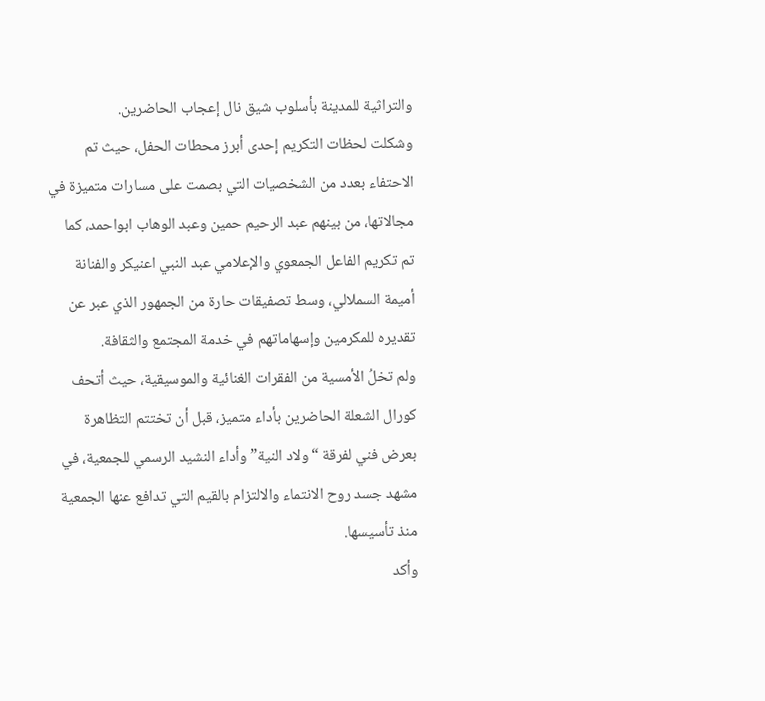والتراثية للمدينة بأسلوب شيق نال إعجاب الحاضرين.
وشكلت لحظات التكريم إحدى أبرز محطات الحفل، حيث تم الاحتفاء بعدد من الشخصيات التي بصمت على مسارات متميزة في مجالاتها، من بينهم عبد الرحيم حمين وعبد الوهاب ابواحمد، كما تم تكريم الفاعل الجمعوي والإعلامي عبد النبي اعنيكر والفنانة أميمة السملالي، وسط تصفيقات حارة من الجمهور الذي عبر عن تقديره للمكرمين وإسهاماتهم في خدمة المجتمع والثقافة.
ولم تخلُ الأمسية من الفقرات الغنائية والموسيقية، حيث أتحف كورال الشعلة الحاضرين بأداء متميز، قبل أن تختتم التظاهرة بعرض فني لفرقة “ولاد النية” وأداء النشيد الرسمي للجمعية، في مشهد جسد روح الانتماء والالتزام بالقيم التي تدافع عنها الجمعية منذ تأسيسها.
وأكد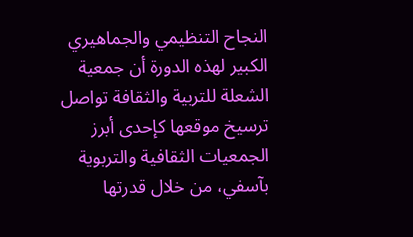النجاح التنظيمي والجماهيري الكبير لهذه الدورة أن جمعية الشعلة للتربية والثقافة تواصل ترسيخ موقعها كإحدى أبرز الجمعيات الثقافية والتربوية بآسفي، من خلال قدرتها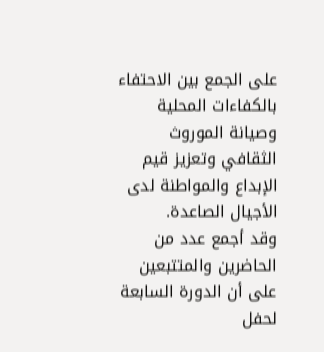على الجمع بين الاحتفاء بالكفاءات المحلية وصيانة الموروث الثقافي وتعزيز قيم الإبداع والمواطنة لدى الأجيال الصاعدة.
وقد أجمع عدد من الحاضرين والمتتبعين على أن الدورة السابعة لحفل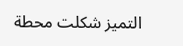التميز شكلت محطة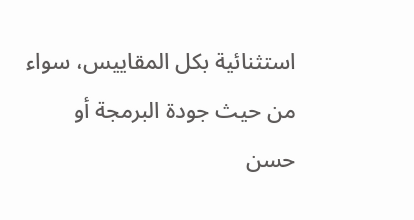استثنائية بكل المقاييس، سواء من حيث جودة البرمجة أو حسن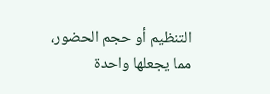التنظيم أو حجم الحضور، مما يجعلها واحدة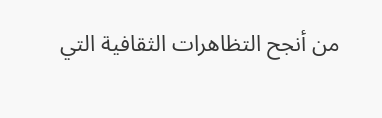من أنجح التظاهرات الثقافية التي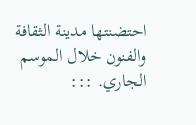احتضنتها مدينة الثقافة والفنون خلال الموسم الجاري. :::